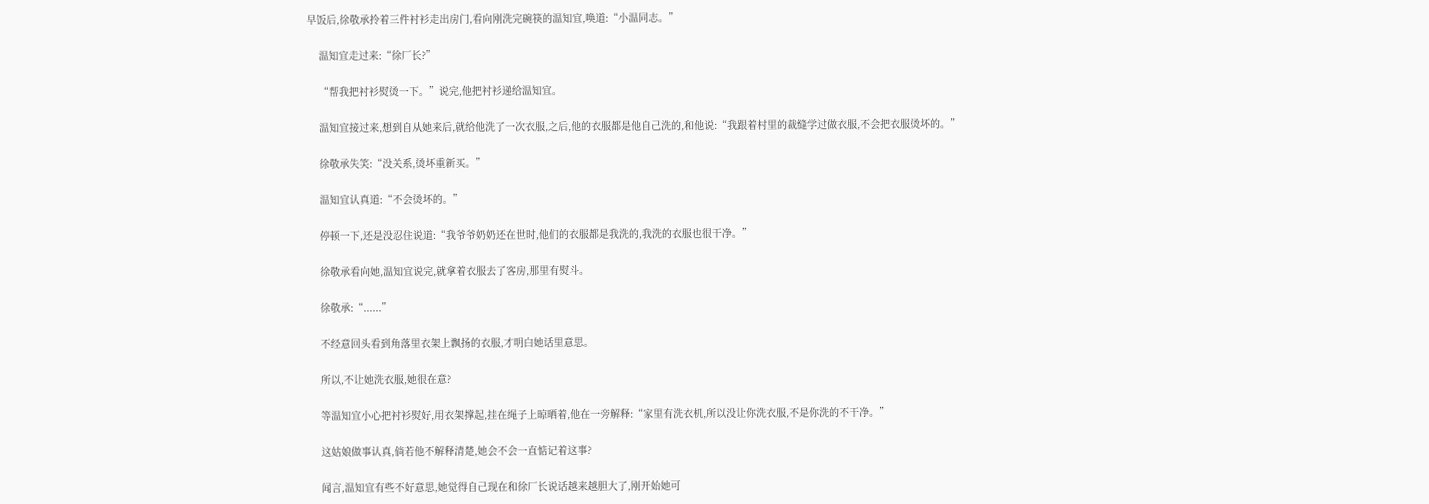早饭后,徐敬承拎着三件衬衫走出房门,看向刚洗完碗筷的温知宜,唤道:“小温同志。”

    温知宜走过来:“徐厂长?”

    “帮我把衬衫熨烫一下。”说完,他把衬衫递给温知宜。

    温知宜接过来,想到自从她来后,就给他洗了一次衣服,之后,他的衣服都是他自己洗的,和他说:“我跟着村里的裁缝学过做衣服,不会把衣服烫坏的。”

    徐敬承失笑:“没关系,烫坏重新买。”

    温知宜认真道:“不会烫坏的。”

    停顿一下,还是没忍住说道:“我爷爷奶奶还在世时,他们的衣服都是我洗的,我洗的衣服也很干净。”

    徐敬承看向她,温知宜说完,就拿着衣服去了客房,那里有熨斗。

    徐敬承:“......”

    不经意回头看到角落里衣架上飘扬的衣服,才明白她话里意思。

    所以,不让她洗衣服,她很在意?

    等温知宜小心把衬衫熨好,用衣架撑起,挂在绳子上晾晒着,他在一旁解释:“家里有洗衣机,所以没让你洗衣服,不是你洗的不干净。”

    这姑娘做事认真,倘若他不解释清楚,她会不会一直惦记着这事?

    闻言,温知宜有些不好意思,她觉得自己现在和徐厂长说话越来越胆大了,刚开始她可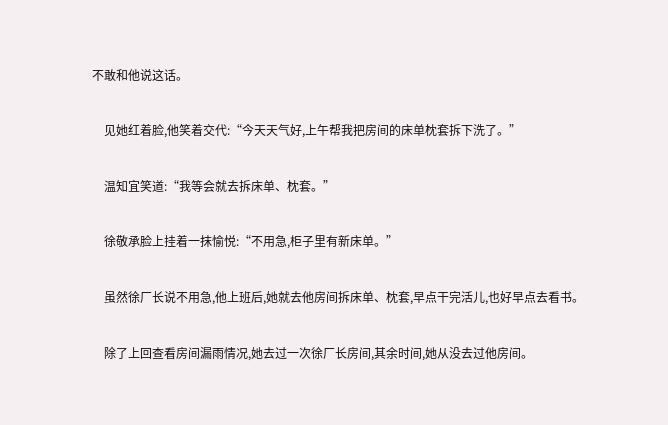不敢和他说这话。

    见她红着脸,他笑着交代:“今天天气好,上午帮我把房间的床单枕套拆下洗了。”

    温知宜笑道:“我等会就去拆床单、枕套。”

    徐敬承脸上挂着一抹愉悦:“不用急,柜子里有新床单。”

    虽然徐厂长说不用急,他上班后,她就去他房间拆床单、枕套,早点干完活儿,也好早点去看书。

    除了上回查看房间漏雨情况,她去过一次徐厂长房间,其余时间,她从没去过他房间。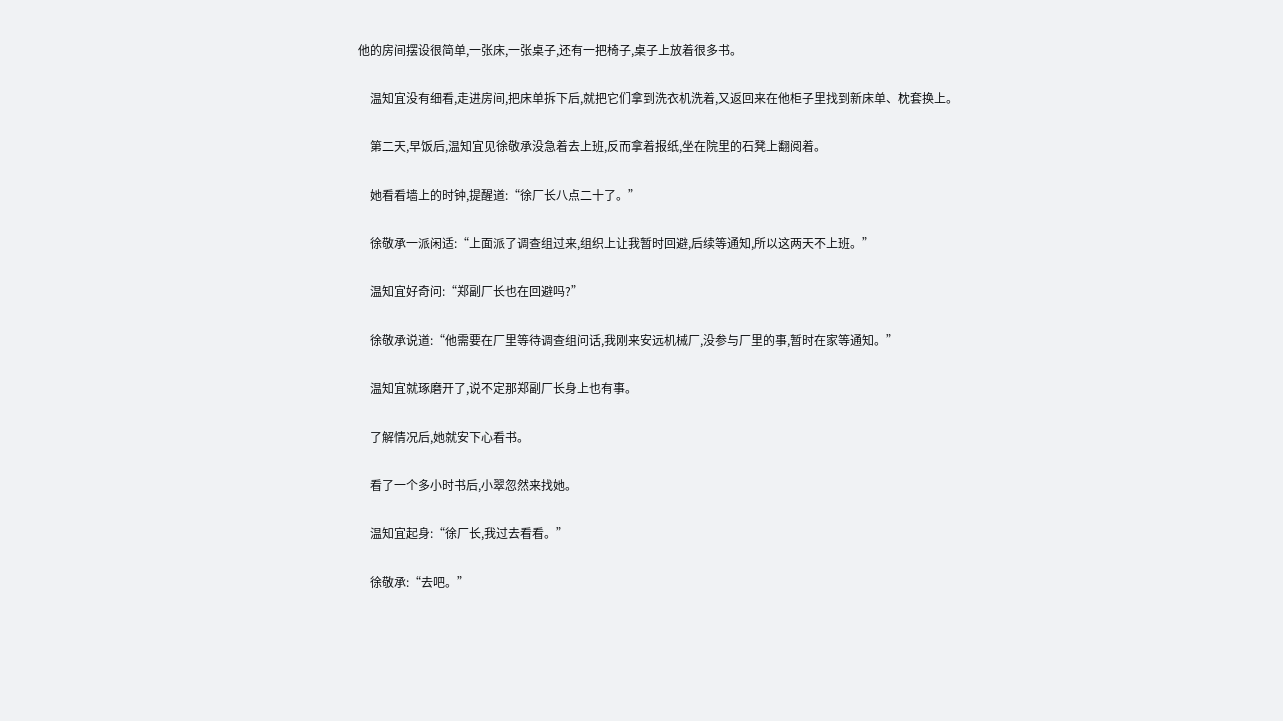他的房间摆设很简单,一张床,一张桌子,还有一把椅子,桌子上放着很多书。

    温知宜没有细看,走进房间,把床单拆下后,就把它们拿到洗衣机洗着,又返回来在他柜子里找到新床单、枕套换上。

    第二天,早饭后,温知宜见徐敬承没急着去上班,反而拿着报纸,坐在院里的石凳上翻阅着。

    她看看墙上的时钟,提醒道:“徐厂长八点二十了。”

    徐敬承一派闲适:“上面派了调查组过来,组织上让我暂时回避,后续等通知,所以这两天不上班。”

    温知宜好奇问:“郑副厂长也在回避吗?”

    徐敬承说道:“他需要在厂里等待调查组问话,我刚来安远机械厂,没参与厂里的事,暂时在家等通知。”

    温知宜就琢磨开了,说不定那郑副厂长身上也有事。

    了解情况后,她就安下心看书。

    看了一个多小时书后,小翠忽然来找她。

    温知宜起身:“徐厂长,我过去看看。”

    徐敬承:“去吧。”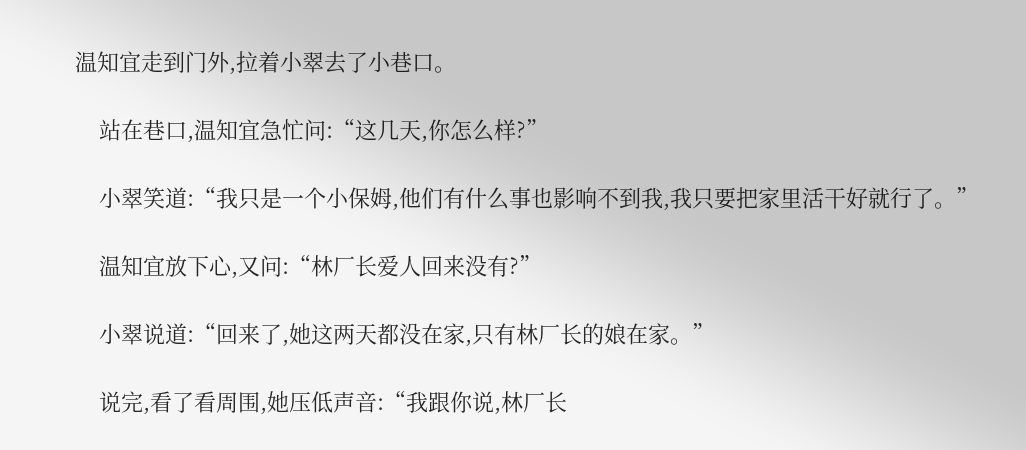温知宜走到门外,拉着小翠去了小巷口。

    站在巷口,温知宜急忙问:“这几天,你怎么样?”

    小翠笑道:“我只是一个小保姆,他们有什么事也影响不到我,我只要把家里活干好就行了。”

    温知宜放下心,又问:“林厂长爱人回来没有?”

    小翠说道:“回来了,她这两天都没在家,只有林厂长的娘在家。”

    说完,看了看周围,她压低声音:“我跟你说,林厂长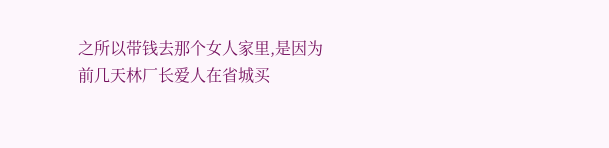之所以带钱去那个女人家里,是因为前几天林厂长爱人在省城买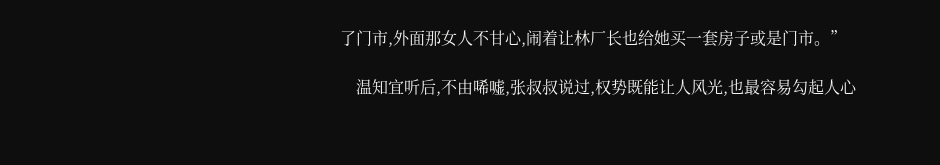了门市,外面那女人不甘心,闹着让林厂长也给她买一套房子或是门市。”

    温知宜听后,不由唏嘘,张叔叔说过,权势既能让人风光,也最容易勾起人心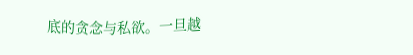底的贪念与私欲。一旦越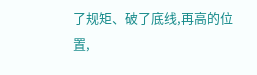了规矩、破了底线,再高的位置,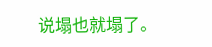说塌也就塌了。